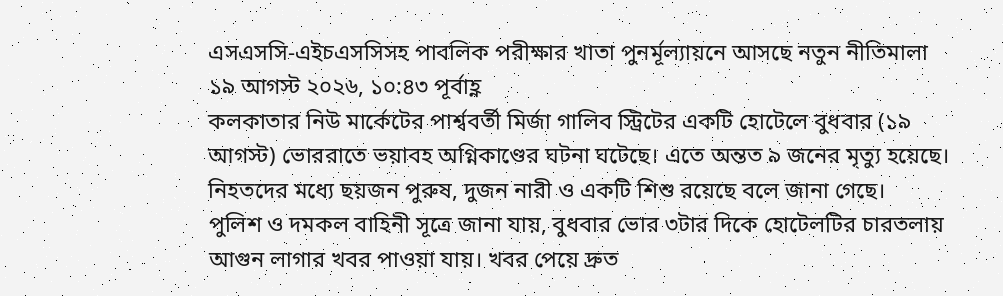এসএসসি-এইচএসসিসহ পাবলিক পরীক্ষার খাতা পুনর্মূল্যায়নে আসছে নতুন নীতিমালা
১৯ আগস্ট ২০২৬, ১০:৪৩ পূর্বাহ্ণ
কলকাতার নিউ মার্কেটের পার্শ্ববর্তী মির্জা গালিব স্ট্রিটের একটি হোটেলে বুধবার (১৯ আগস্ট) ভোররাতে ভয়াবহ অগ্নিকাণ্ডের ঘটনা ঘটেছে। এতে অন্তত ৯ জনের মৃত্যু হয়েছে। নিহতদের মধ্যে ছয়জন পুরুষ, দুজন নারী ও একটি শিশু রয়েছে বলে জানা গেছে।
পুলিশ ও দমকল বাহিনী সূত্রে জানা যায়, বুধবার ভোর ৩টার দিকে হোটেলটির চারতলায় আগুন লাগার খবর পাওয়া যায়। খবর পেয়ে দ্রুত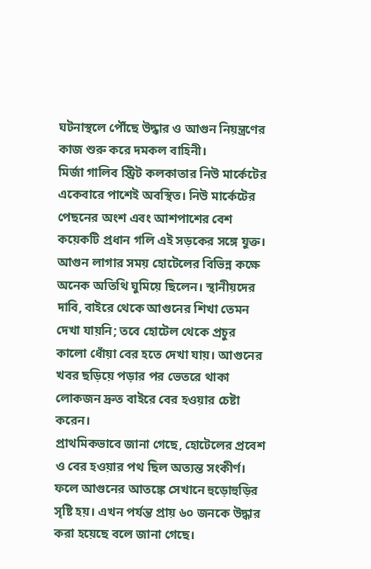ঘটনাস্থলে পৌঁছে উদ্ধার ও আগুন নিয়ন্ত্রণের কাজ শুরু করে দমকল বাহিনী।
মির্জা গালিব স্ট্রিট কলকাতার নিউ মার্কেটের একেবারে পাশেই অবস্থিত। নিউ মার্কেটের পেছনের অংশ এবং আশপাশের বেশ কয়েকটি প্রধান গলি এই সড়কের সঙ্গে যুক্ত।
আগুন লাগার সময় হোটেলের বিভিন্ন কক্ষে অনেক অতিথি ঘুমিয়ে ছিলেন। স্থানীয়দের দাবি, বাইরে থেকে আগুনের শিখা তেমন দেখা যায়নি; তবে হোটেল থেকে প্রচুর কালো ধোঁয়া বের হতে দেখা যায়। আগুনের খবর ছড়িয়ে পড়ার পর ভেতরে থাকা লোকজন দ্রুত বাইরে বের হওয়ার চেষ্টা করেন।
প্রাথমিকভাবে জানা গেছে, হোটেলের প্রবেশ ও বের হওয়ার পথ ছিল অত্যন্ত সংকীর্ণ। ফলে আগুনের আতঙ্কে সেখানে হুড়োহুড়ির সৃষ্টি হয়। এখন পর্যন্ত প্রায় ৬০ জনকে উদ্ধার করা হয়েছে বলে জানা গেছে।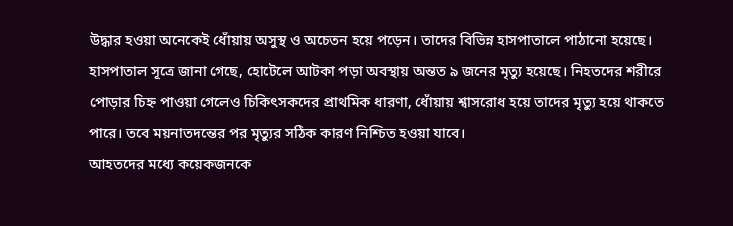উদ্ধার হওয়া অনেকেই ধোঁয়ায় অসুস্থ ও অচেতন হয়ে পড়েন। তাদের বিভিন্ন হাসপাতালে পাঠানো হয়েছে।
হাসপাতাল সূত্রে জানা গেছে, হোটেলে আটকা পড়া অবস্থায় অন্তত ৯ জনের মৃত্যু হয়েছে। নিহতদের শরীরে পোড়ার চিহ্ন পাওয়া গেলেও চিকিৎসকদের প্রাথমিক ধারণা, ধোঁয়ায় শ্বাসরোধ হয়ে তাদের মৃত্যু হয়ে থাকতে পারে। তবে ময়নাতদন্তের পর মৃত্যুর সঠিক কারণ নিশ্চিত হওয়া যাবে।
আহতদের মধ্যে কয়েকজনকে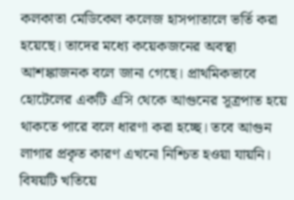কলকাতা মেডিকেল কলেজ হাসপাতালে ভর্তি করা হয়েছে। তাদের মধ্যে কয়েকজনের অবস্থা আশঙ্কাজনক বলে জানা গেছে। প্রাথমিকভাবে হোটেলের একটি এসি থেকে আগুনের সূত্রপাত হয়ে থাকতে পারে বলে ধারণা করা হচ্ছে। তবে আগুন লাগার প্রকৃত কারণ এখনো নিশ্চিত হওয়া যায়নি। বিষয়টি খতিয়ে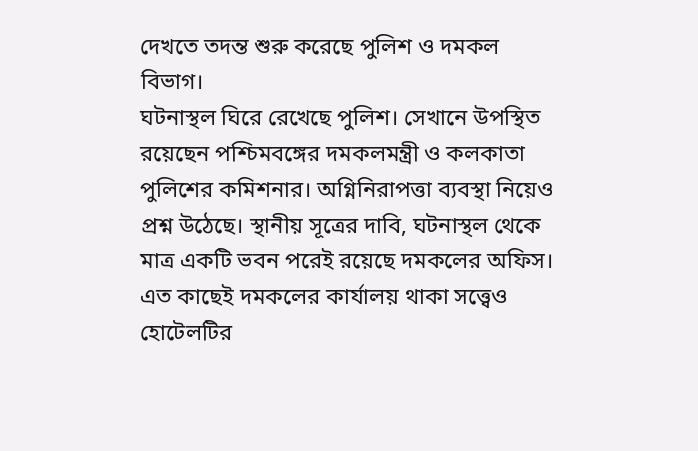দেখতে তদন্ত শুরু করেছে পুলিশ ও দমকল বিভাগ।
ঘটনাস্থল ঘিরে রেখেছে পুলিশ। সেখানে উপস্থিত রয়েছেন পশ্চিমবঙ্গের দমকলমন্ত্রী ও কলকাতা পুলিশের কমিশনার। অগ্নিনিরাপত্তা ব্যবস্থা নিয়েও প্রশ্ন উঠেছে। স্থানীয় সূত্রের দাবি, ঘটনাস্থল থেকে মাত্র একটি ভবন পরেই রয়েছে দমকলের অফিস। এত কাছেই দমকলের কার্যালয় থাকা সত্ত্বেও হোটেলটির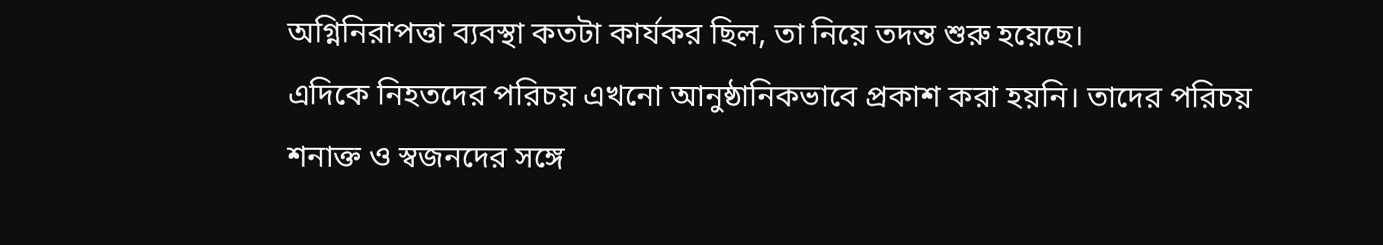অগ্নিনিরাপত্তা ব্যবস্থা কতটা কার্যকর ছিল, তা নিয়ে তদন্ত শুরু হয়েছে।
এদিকে নিহতদের পরিচয় এখনো আনুষ্ঠানিকভাবে প্রকাশ করা হয়নি। তাদের পরিচয় শনাক্ত ও স্বজনদের সঙ্গে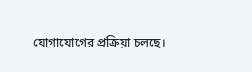যোগাযোগের প্রক্রিয়া চলছে।